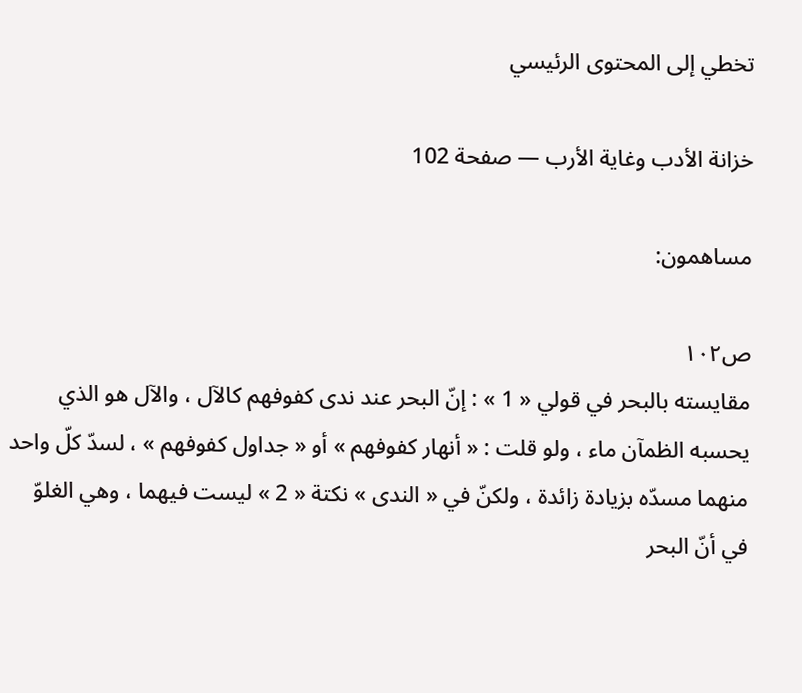تخطي إلى المحتوى الرئيسي

خزانة الأدب وغاية الأرب — صفحة 102

مساهمون:

ص١٠٢
مقايسته بالبحر في قولي « 1 » : إنّ البحر عند ندى كفوفهم كالآل ، والآل هو الذي يحسبه الظمآن ماء ، ولو قلت : « أنهار كفوفهم » أو « جداول كفوفهم » ، لسدّ كلّ واحد منهما مسدّه بزيادة زائدة ، ولكنّ في « الندى » نكتة « 2 » ليست فيهما ، وهي الغلوّ في أنّ البحر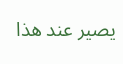يصير عند هذا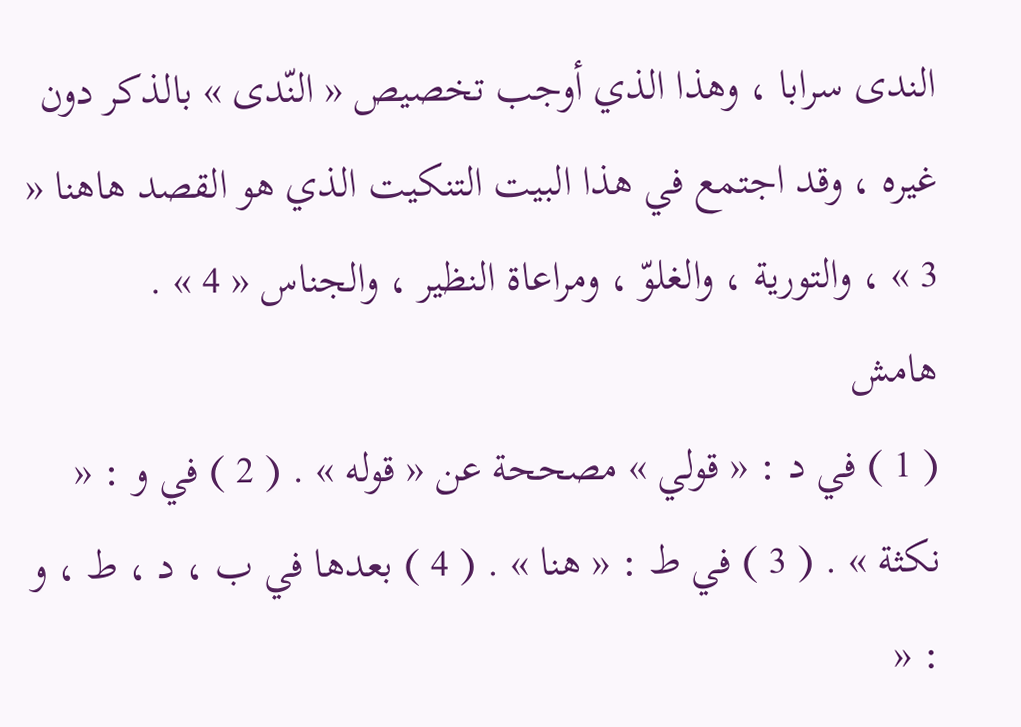الندى سرابا ، وهذا الذي أوجب تخصيص « النّدى » بالذكر دون غيره ، وقد اجتمع في هذا البيت التنكيت الذي هو القصد هاهنا « 3 » ، والتورية ، والغلوّ ، ومراعاة النظير ، والجناس « 4 » .
هامش
( 1 ) في د : « قولي » مصححة عن « قوله » . ( 2 ) في و : « نكثة » . ( 3 ) في ط : « هنا » . ( 4 ) بعدها في ب ، د ، ط ، و : «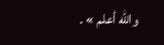واللّه أعلم » .